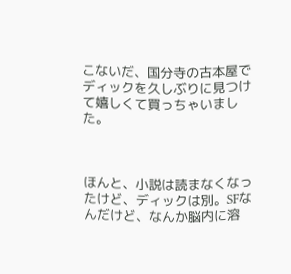こないだ、国分寺の古本屋でディックを久しぶりに見つけて嬉しくて買っちゃいました。



ほんと、小説は読まなくなったけど、ディックは別。SFなんだけど、なんか脳内に溶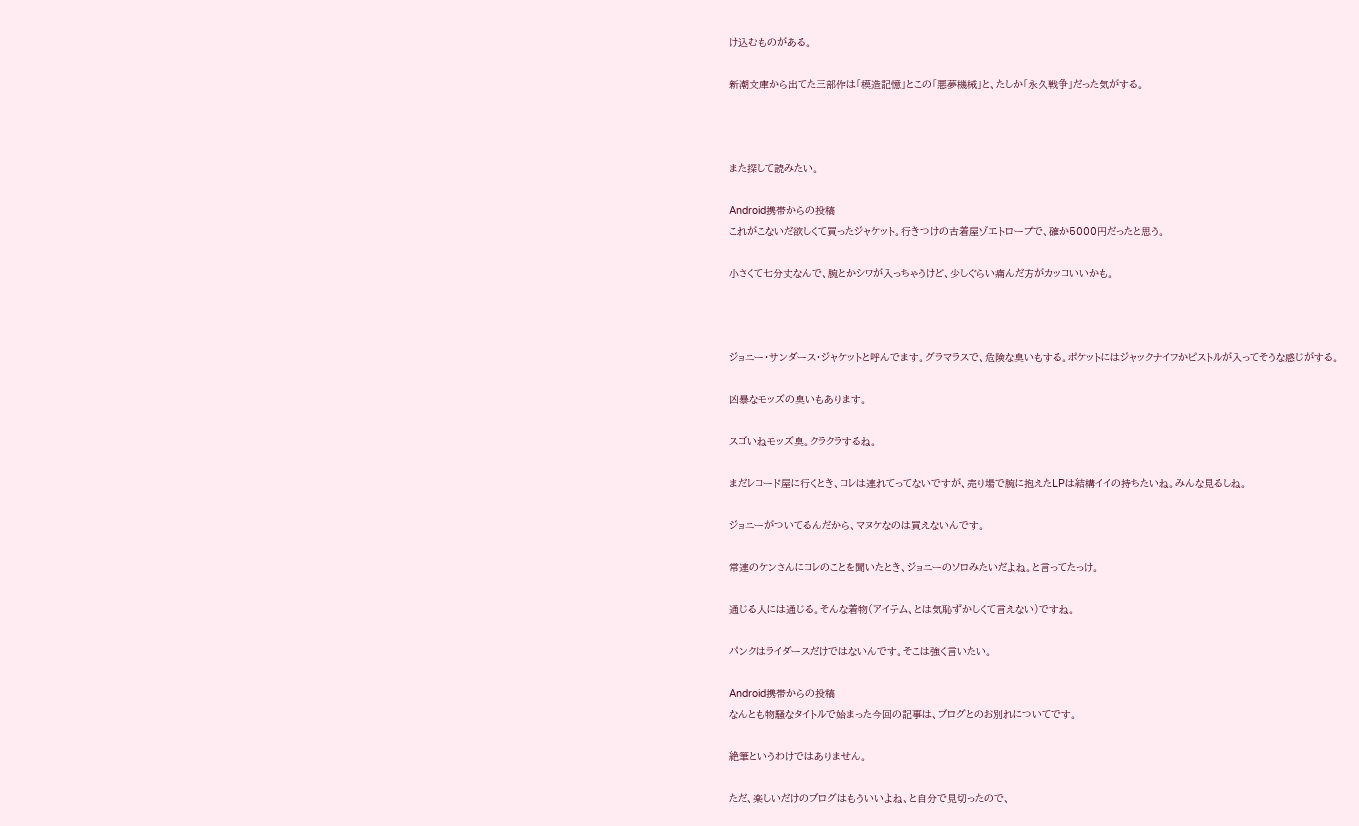け込むものがある。

新潮文庫から出てた三部作は「模造記憶」とこの「悪夢機械」と、たしか「永久戦争」だった気がする。



また探して読みたい。

Android携帯からの投稿
これがこないだ欲しくて買ったジャケット。行きつけの古着屋ゾエトロープで、確か5000円だったと思う。

小さくて七分丈なんで、腕とかシワが入っちゃうけど、少しぐらい痛んだ方がカッコいいかも。



ジョニー・サンダース・ジャケットと呼んでます。グラマラスで、危険な臭いもする。ポケットにはジャックナイフかピストルが入ってそうな感じがする。

凶暴なモッズの臭いもあります。

スゴいねモッズ臭。クラクラするね。

まだレコード屋に行くとき、コレは連れてってないですが、売り場で腕に抱えたLPは結構イイの持ちたいね。みんな見るしね。

ジョニーがついてるんだから、マヌケなのは買えないんです。

常連のケンさんにコレのことを聞いたとき、ジョニーのソロみたいだよね。と言ってたっけ。

通じる人には通じる。そんな着物(アイテム、とは気恥ずかしくて言えない)ですね。

パンクはライダースだけではないんです。そこは強く言いたい。

Android携帯からの投稿
なんとも物騒なタイトルで始まった今回の記事は、ブログとのお別れについてです。

絶筆というわけではありません。

ただ、楽しいだけのブログはもういいよね、と自分で見切ったので、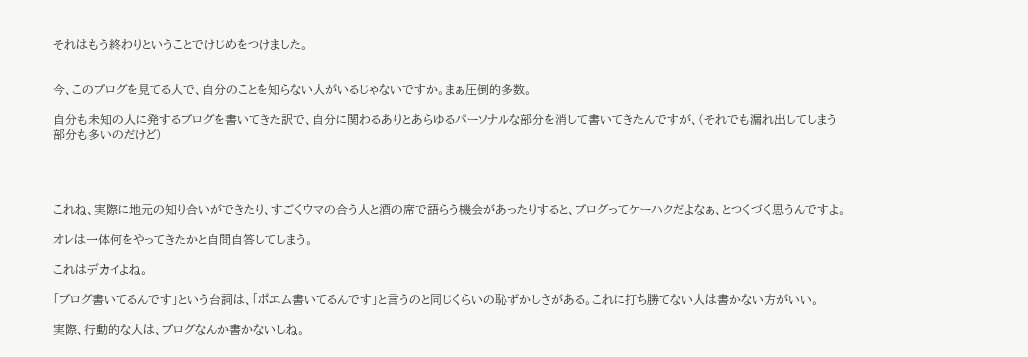それはもう終わりということでけじめをつけました。


今、このブログを見てる人で、自分のことを知らない人がいるじゃないですか。まぁ圧倒的多数。

自分も未知の人に発するブログを書いてきた訳で、自分に関わるありとあらゆるパーソナルな部分を消して書いてきたんですが、(それでも漏れ出してしまう部分も多いのだけど)




これね、実際に地元の知り合いができたり、すごくウマの合う人と酒の席で語らう機会があったりすると、ブログってケーハクだよなぁ、とつくづく思うんですよ。

オレは一体何をやってきたかと自問自答してしまう。

これはデカイよね。

「ブログ書いてるんです」という台詞は、「ポエム書いてるんです」と言うのと同じくらいの恥ずかしさがある。これに打ち勝てない人は書かない方がいい。

実際、行動的な人は、ブログなんか書かないしね。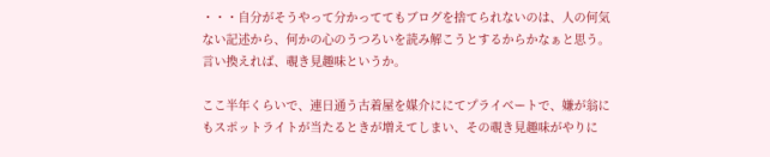・・・自分がそうやって分かっててもブログを捨てられないのは、人の何気ない記述から、何かの心のうつろいを読み解こうとするからかなぁと思う。言い換えれば、覗き見趣味というか。

ここ半年くらいで、連日通う古着屋を媒介ににてプライベートで、嫌が翁にもスポットライトが当たるときが増えてしまい、その覗き見趣味がやりに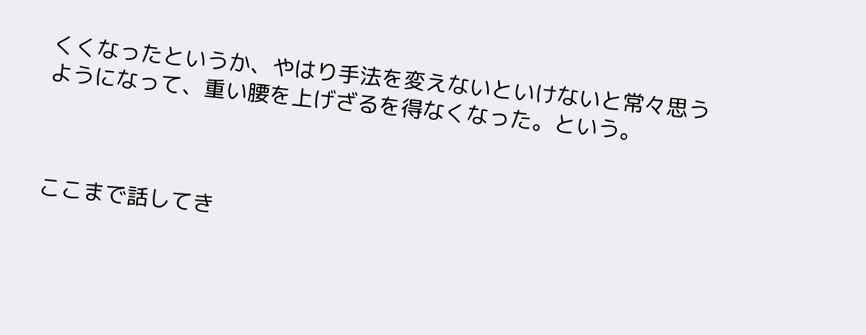くくなったというか、やはり手法を変えないといけないと常々思うようになって、重い腰を上げざるを得なくなった。という。



ここまで話してき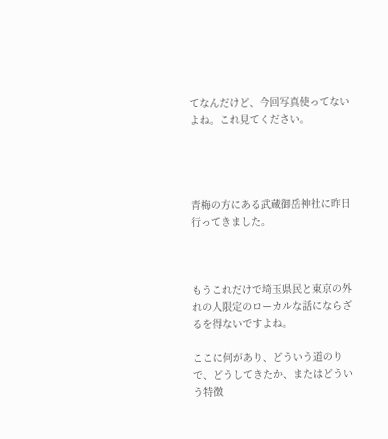てなんだけど、今回写真使ってないよね。これ見てください。




青梅の方にある武蔵御岳神社に昨日行ってきました。



もうこれだけで埼玉県民と東京の外れの人限定のローカルな話にならざるを得ないですよね。

ここに何があり、どういう道のりで、どうしてきたか、またはどういう特徴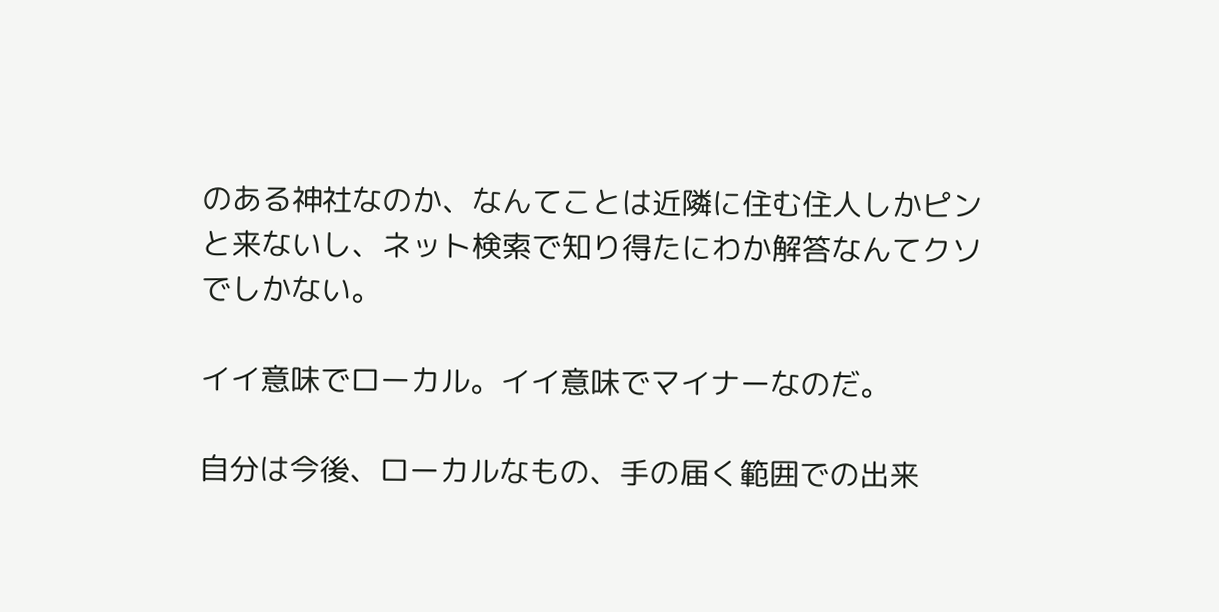のある神社なのか、なんてことは近隣に住む住人しかピンと来ないし、ネット検索で知り得たにわか解答なんてクソでしかない。

イイ意味でローカル。イイ意味でマイナーなのだ。

自分は今後、ローカルなもの、手の届く範囲での出来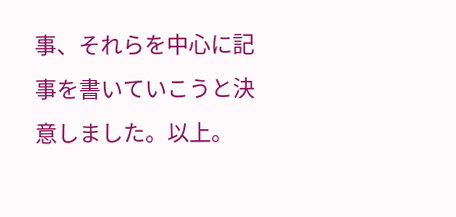事、それらを中心に記事を書いていこうと決意しました。以上。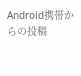Android携帯からの投稿